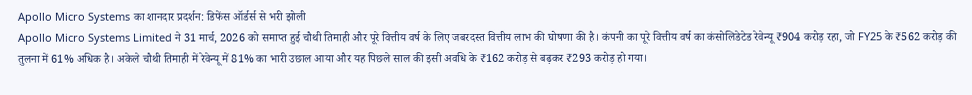Apollo Micro Systems का शानदार प्रदर्शन: डिफेंस ऑर्डर्स से भरी झोली
Apollo Micro Systems Limited ने 31 मार्च, 2026 को समाप्त हुई चौथी तिमाही और पूरे वित्तीय वर्ष के लिए जबरदस्त वित्तीय लाभ की घोषणा की है। कंपनी का पूरे वित्तीय वर्ष का कंसोलिडेटेड रेवेन्यू ₹904 करोड़ रहा, जो FY25 के ₹562 करोड़ की तुलना में 61% अधिक है। अकेले चौथी तिमाही में रेवेन्यू में 81% का भारी उछाल आया और यह पिछले साल की इसी अवधि के ₹162 करोड़ से बढ़कर ₹293 करोड़ हो गया।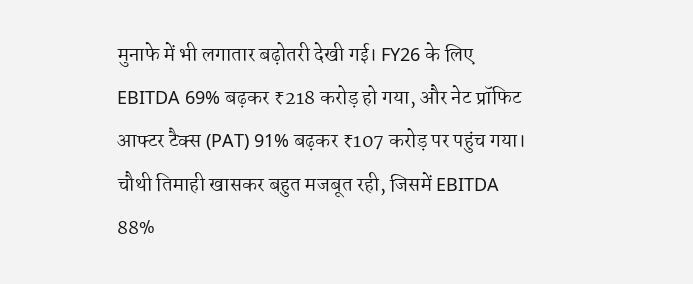मुनाफे में भी लगातार बढ़ोतरी देखी गई। FY26 के लिए EBITDA 69% बढ़कर ₹218 करोड़ हो गया, और नेट प्रॉफिट आफ्टर टैक्स (PAT) 91% बढ़कर ₹107 करोड़ पर पहुंच गया। चौथी तिमाही खासकर बहुत मजबूत रही, जिसमें EBITDA 88%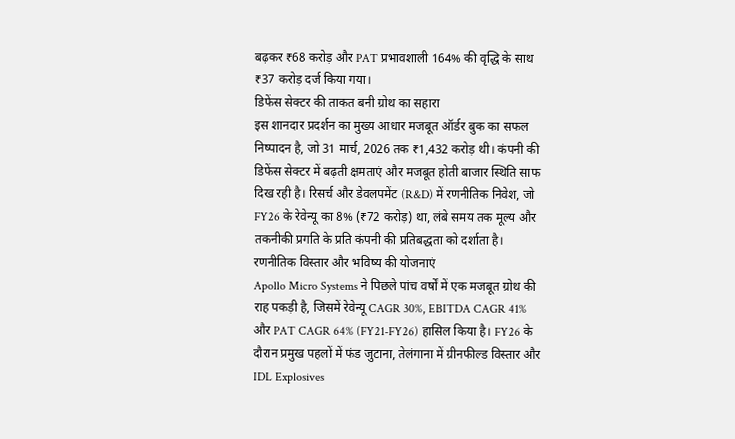बढ़कर ₹68 करोड़ और PAT प्रभावशाली 164% की वृद्धि के साथ ₹37 करोड़ दर्ज किया गया।
डिफेंस सेक्टर की ताकत बनी ग्रोथ का सहारा
इस शानदार प्रदर्शन का मुख्य आधार मजबूत ऑर्डर बुक का सफल निष्पादन है, जो 31 मार्च, 2026 तक ₹1,432 करोड़ थी। कंपनी की डिफेंस सेक्टर में बढ़ती क्षमताएं और मजबूत होती बाजार स्थिति साफ दिख रही है। रिसर्च और डेवलपमेंट (R&D) में रणनीतिक निवेश, जो FY26 के रेवेन्यू का 8% (₹72 करोड़) था, लंबे समय तक मूल्य और तकनीकी प्रगति के प्रति कंपनी की प्रतिबद्धता को दर्शाता है।
रणनीतिक विस्तार और भविष्य की योजनाएं
Apollo Micro Systems ने पिछले पांच वर्षों में एक मजबूत ग्रोथ की राह पकड़ी है, जिसमें रेवेन्यू CAGR 30%, EBITDA CAGR 41% और PAT CAGR 64% (FY21-FY26) हासिल किया है। FY26 के दौरान प्रमुख पहलों में फंड जुटाना, तेलंगाना में ग्रीनफील्ड विस्तार और IDL Explosives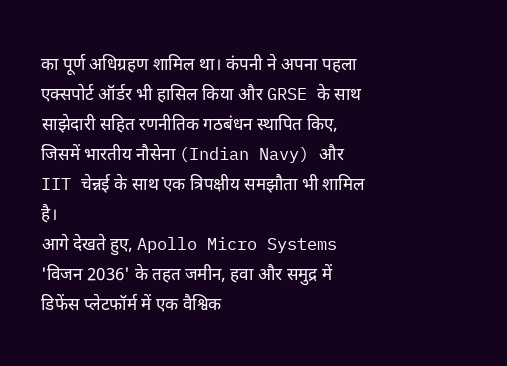का पूर्ण अधिग्रहण शामिल था। कंपनी ने अपना पहला एक्सपोर्ट ऑर्डर भी हासिल किया और GRSE के साथ साझेदारी सहित रणनीतिक गठबंधन स्थापित किए, जिसमें भारतीय नौसेना (Indian Navy) और IIT चेन्नई के साथ एक त्रिपक्षीय समझौता भी शामिल है।
आगे देखते हुए, Apollo Micro Systems 'विजन 2036' के तहत जमीन, हवा और समुद्र में डिफेंस प्लेटफॉर्म में एक वैश्विक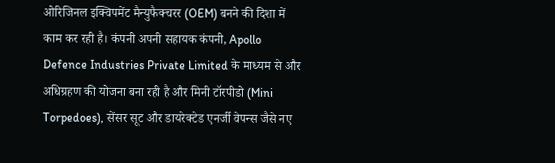ओरिजिनल इक्विपमेंट मैन्युफैक्चरर (OEM) बनने की दिशा में काम कर रही है। कंपनी अपनी सहायक कंपनी, Apollo Defence Industries Private Limited के माध्यम से और अधिग्रहण की योजना बना रही है और मिनी टॉरपीडो (Mini Torpedoes), सेंसर सूट और डायरेक्टेड एनर्जी वेपन्स जैसे नए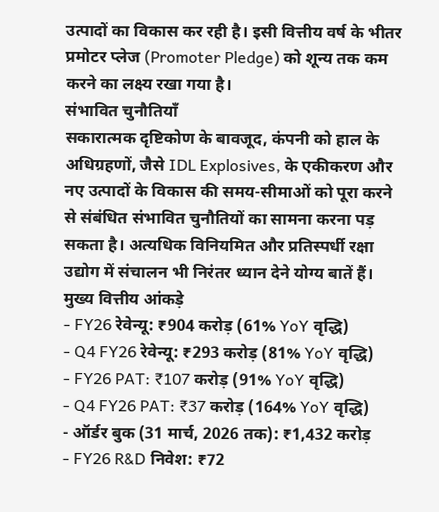उत्पादों का विकास कर रही है। इसी वित्तीय वर्ष के भीतर प्रमोटर प्लेज (Promoter Pledge) को शून्य तक कम करने का लक्ष्य रखा गया है।
संभावित चुनौतियाँ
सकारात्मक दृष्टिकोण के बावजूद, कंपनी को हाल के अधिग्रहणों, जैसे IDL Explosives, के एकीकरण और नए उत्पादों के विकास की समय-सीमाओं को पूरा करने से संबंधित संभावित चुनौतियों का सामना करना पड़ सकता है। अत्यधिक विनियमित और प्रतिस्पर्धी रक्षा उद्योग में संचालन भी निरंतर ध्यान देने योग्य बातें हैं।
मुख्य वित्तीय आंकड़े
- FY26 रेवेन्यू: ₹904 करोड़ (61% YoY वृद्धि)
- Q4 FY26 रेवेन्यू: ₹293 करोड़ (81% YoY वृद्धि)
- FY26 PAT: ₹107 करोड़ (91% YoY वृद्धि)
- Q4 FY26 PAT: ₹37 करोड़ (164% YoY वृद्धि)
- ऑर्डर बुक (31 मार्च, 2026 तक): ₹1,432 करोड़
- FY26 R&D निवेश: ₹72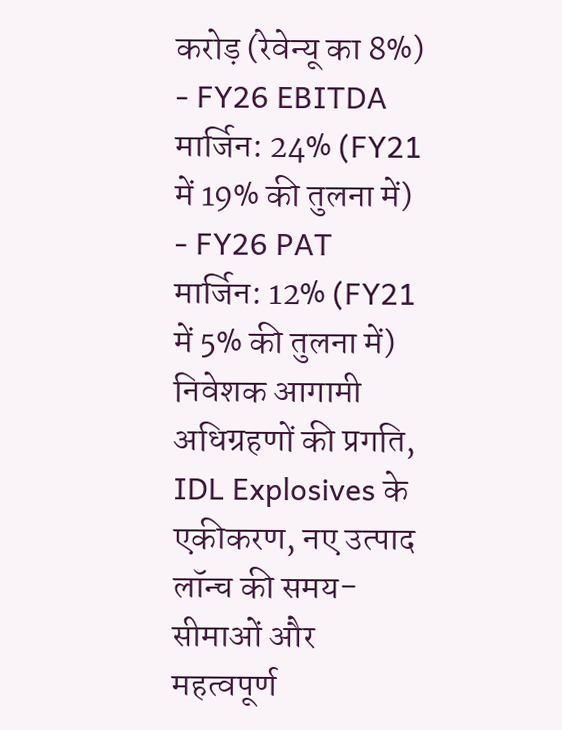करोड़ (रेवेन्यू का 8%)
- FY26 EBITDA मार्जिन: 24% (FY21 में 19% की तुलना में)
- FY26 PAT मार्जिन: 12% (FY21 में 5% की तुलना में)
निवेशक आगामी अधिग्रहणों की प्रगति, IDL Explosives के एकीकरण, नए उत्पाद लॉन्च की समय-सीमाओं और महत्वपूर्ण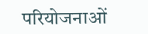परियोजनाओं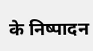के निष्पादन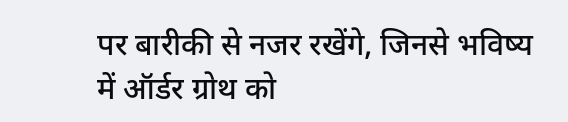पर बारीकी से नजर रखेंगे, जिनसे भविष्य में ऑर्डर ग्रोथ को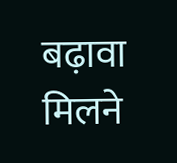बढ़ावा मिलने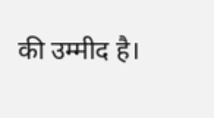की उम्मीद है।